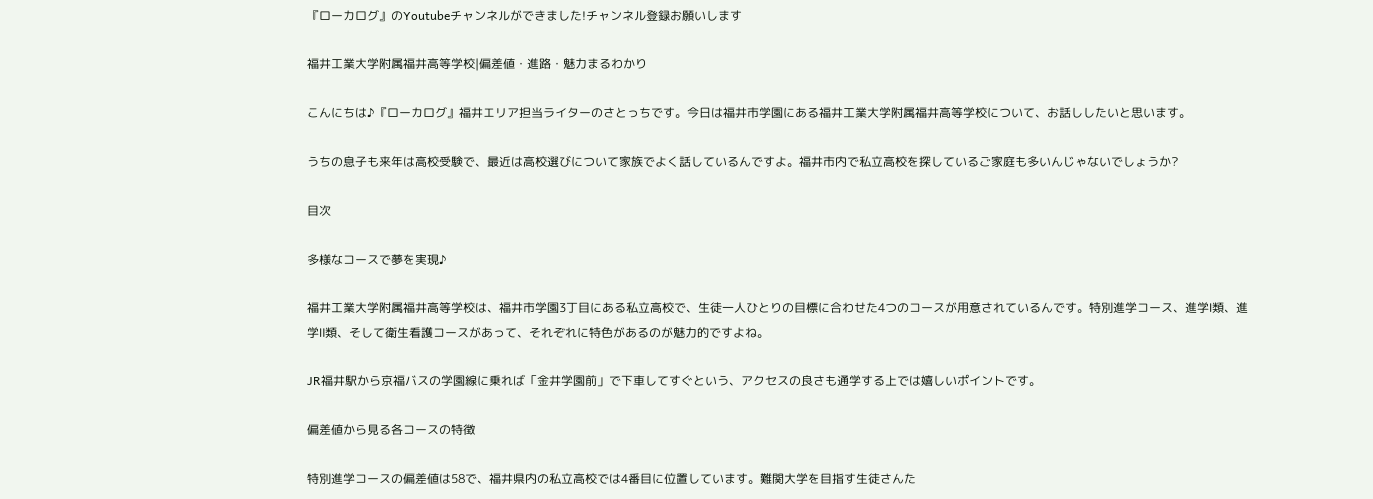『ローカログ』のYoutubeチャンネルができました!チャンネル登録お願いします

福井工業大学附属福井高等学校|偏差値・進路・魅力まるわかり

こんにちは♪『ローカログ』福井エリア担当ライターのさとっちです。今日は福井市学園にある福井工業大学附属福井高等学校について、お話ししたいと思います。

うちの息子も来年は高校受験で、最近は高校選びについて家族でよく話しているんですよ。福井市内で私立高校を探しているご家庭も多いんじゃないでしょうか?

目次

多様なコースで夢を実現♪

福井工業大学附属福井高等学校は、福井市学園3丁目にある私立高校で、生徒一人ひとりの目標に合わせた4つのコースが用意されているんです。特別進学コース、進学Ⅰ類、進学Ⅱ類、そして衛生看護コースがあって、それぞれに特色があるのが魅力的ですよね。

JR福井駅から京福バスの学園線に乗れば「金井学園前」で下車してすぐという、アクセスの良さも通学する上では嬉しいポイントです。

偏差値から見る各コースの特徴

特別進学コースの偏差値は58で、福井県内の私立高校では4番目に位置しています。難関大学を目指す生徒さんた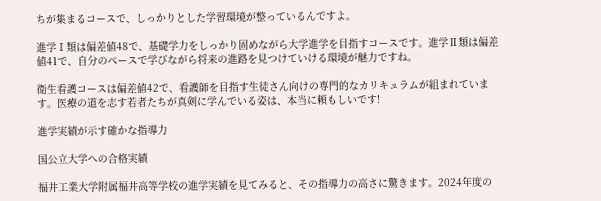ちが集まるコースで、しっかりとした学習環境が整っているんですよ。

進学Ⅰ類は偏差値48で、基礎学力をしっかり固めながら大学進学を目指すコースです。進学Ⅱ類は偏差値41で、自分のペースで学びながら将来の進路を見つけていける環境が魅力ですね。

衛生看護コースは偏差値42で、看護師を目指す生徒さん向けの専門的なカリキュラムが組まれています。医療の道を志す若者たちが真剣に学んでいる姿は、本当に頼もしいです!

進学実績が示す確かな指導力

国公立大学への合格実績

福井工業大学附属福井高等学校の進学実績を見てみると、その指導力の高さに驚きます。2024年度の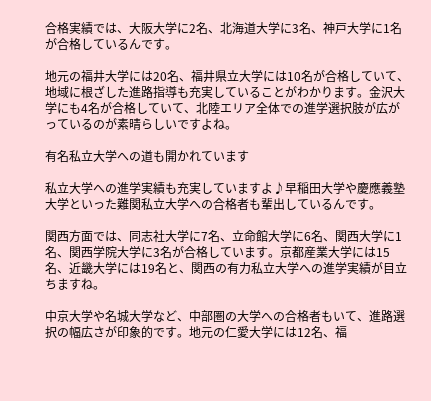合格実績では、大阪大学に2名、北海道大学に3名、神戸大学に1名が合格しているんです。

地元の福井大学には20名、福井県立大学には10名が合格していて、地域に根ざした進路指導も充実していることがわかります。金沢大学にも4名が合格していて、北陸エリア全体での進学選択肢が広がっているのが素晴らしいですよね。

有名私立大学への道も開かれています

私立大学への進学実績も充実していますよ♪早稲田大学や慶應義塾大学といった難関私立大学への合格者も輩出しているんです。

関西方面では、同志社大学に7名、立命館大学に6名、関西大学に1名、関西学院大学に3名が合格しています。京都産業大学には15名、近畿大学には19名と、関西の有力私立大学への進学実績が目立ちますね。

中京大学や名城大学など、中部圏の大学への合格者もいて、進路選択の幅広さが印象的です。地元の仁愛大学には12名、福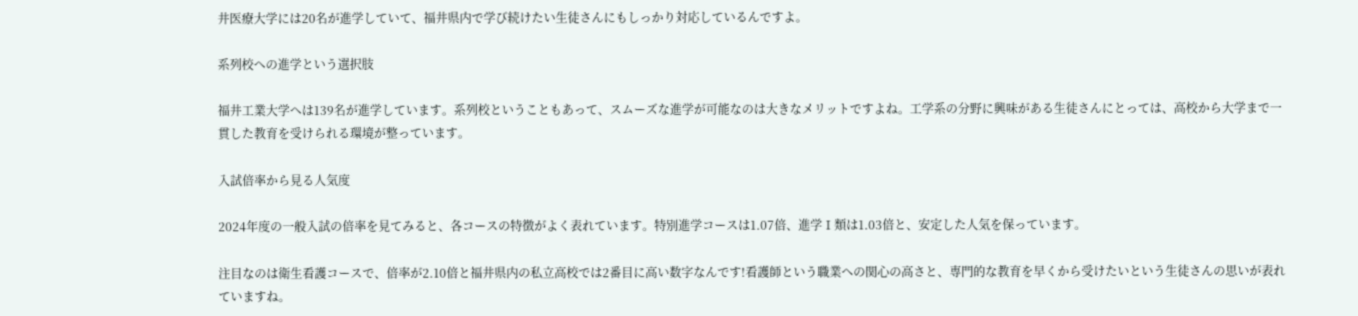井医療大学には20名が進学していて、福井県内で学び続けたい生徒さんにもしっかり対応しているんですよ。

系列校への進学という選択肢

福井工業大学へは139名が進学しています。系列校ということもあって、スムーズな進学が可能なのは大きなメリットですよね。工学系の分野に興味がある生徒さんにとっては、高校から大学まで一貫した教育を受けられる環境が整っています。

入試倍率から見る人気度

2024年度の一般入試の倍率を見てみると、各コースの特徴がよく表れています。特別進学コースは1.07倍、進学Ⅰ類は1.03倍と、安定した人気を保っています。

注目なのは衛生看護コースで、倍率が2.10倍と福井県内の私立高校では2番目に高い数字なんです!看護師という職業への関心の高さと、専門的な教育を早くから受けたいという生徒さんの思いが表れていますね。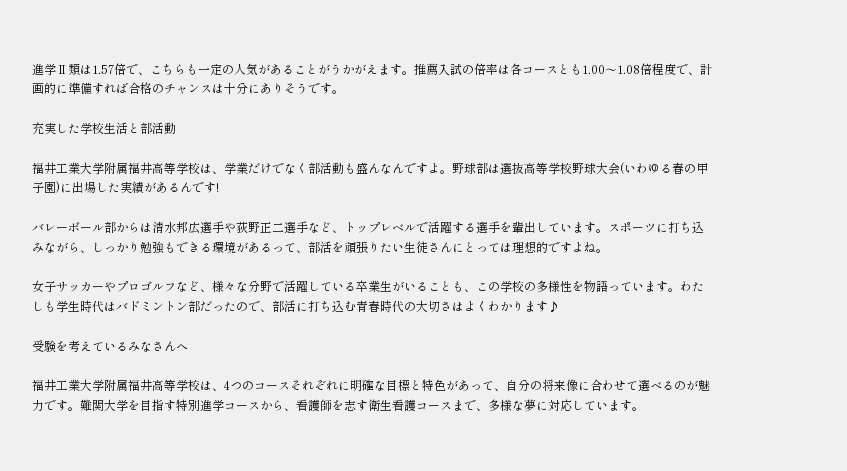進学Ⅱ類は1.57倍で、こちらも一定の人気があることがうかがえます。推薦入試の倍率は各コースとも1.00〜1.08倍程度で、計画的に準備すれば合格のチャンスは十分にありそうです。

充実した学校生活と部活動

福井工業大学附属福井高等学校は、学業だけでなく部活動も盛んなんですよ。野球部は選抜高等学校野球大会(いわゆる春の甲子園)に出場した実績があるんです!

バレーボール部からは清水邦広選手や荻野正二選手など、トップレベルで活躍する選手を輩出しています。スポーツに打ち込みながら、しっかり勉強もできる環境があるって、部活を頑張りたい生徒さんにとっては理想的ですよね。

女子サッカーやプロゴルフなど、様々な分野で活躍している卒業生がいることも、この学校の多様性を物語っています。わたしも学生時代はバドミントン部だったので、部活に打ち込む青春時代の大切さはよくわかります♪

受験を考えているみなさんへ

福井工業大学附属福井高等学校は、4つのコースそれぞれに明確な目標と特色があって、自分の将来像に合わせて選べるのが魅力です。難関大学を目指す特別進学コースから、看護師を志す衛生看護コースまで、多様な夢に対応しています。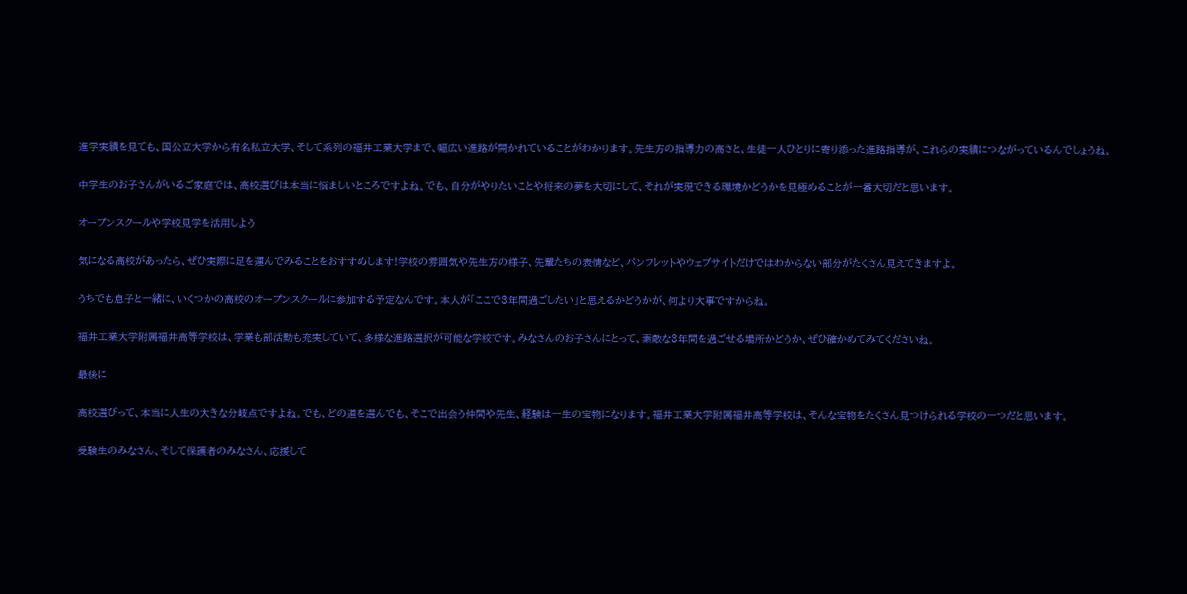進学実績を見ても、国公立大学から有名私立大学、そして系列の福井工業大学まで、幅広い進路が開かれていることがわかります。先生方の指導力の高さと、生徒一人ひとりに寄り添った進路指導が、これらの実績につながっているんでしょうね。

中学生のお子さんがいるご家庭では、高校選びは本当に悩ましいところですよね。でも、自分がやりたいことや将来の夢を大切にして、それが実現できる環境かどうかを見極めることが一番大切だと思います。

オープンスクールや学校見学を活用しよう

気になる高校があったら、ぜひ実際に足を運んでみることをおすすめします!学校の雰囲気や先生方の様子、先輩たちの表情など、パンフレットやウェブサイトだけではわからない部分がたくさん見えてきますよ。

うちでも息子と一緒に、いくつかの高校のオープンスクールに参加する予定なんです。本人が「ここで3年間過ごしたい」と思えるかどうかが、何より大事ですからね。

福井工業大学附属福井高等学校は、学業も部活動も充実していて、多様な進路選択が可能な学校です。みなさんのお子さんにとって、素敵な3年間を過ごせる場所かどうか、ぜひ確かめてみてくださいね。

最後に

高校選びって、本当に人生の大きな分岐点ですよね。でも、どの道を選んでも、そこで出会う仲間や先生、経験は一生の宝物になります。福井工業大学附属福井高等学校は、そんな宝物をたくさん見つけられる学校の一つだと思います。

受験生のみなさん、そして保護者のみなさん、応援して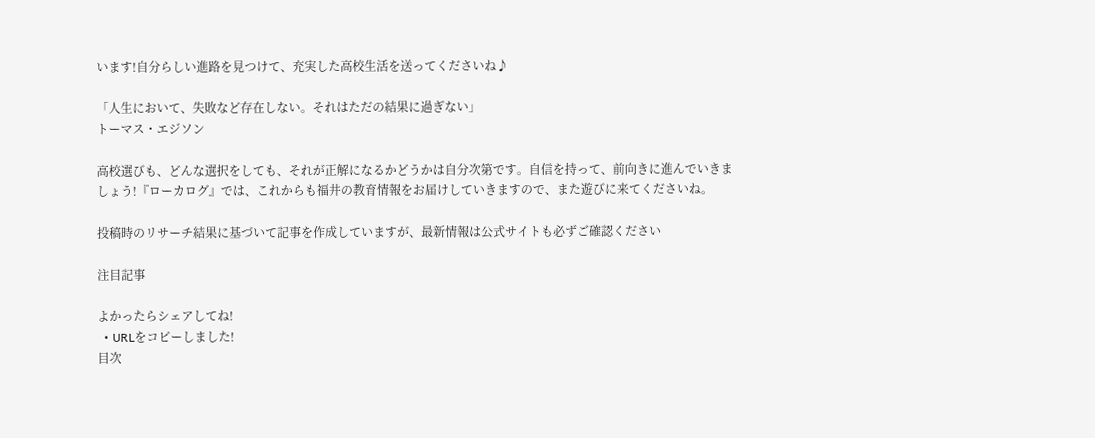います!自分らしい進路を見つけて、充実した高校生活を送ってくださいね♪

「人生において、失敗など存在しない。それはただの結果に過ぎない」
トーマス・エジソン

高校選びも、どんな選択をしても、それが正解になるかどうかは自分次第です。自信を持って、前向きに進んでいきましょう!『ローカログ』では、これからも福井の教育情報をお届けしていきますので、また遊びに来てくださいね。

投稿時のリサーチ結果に基づいて記事を作成していますが、最新情報は公式サイトも必ずご確認ください

注目記事

よかったらシェアしてね!
  • URLをコピーしました!
目次